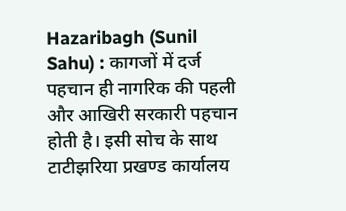Hazaribagh (Sunil Sahu) : कागजों में दर्ज पहचान ही नागरिक की पहली और आखिरी सरकारी पहचान होती है। इसी सोच के साथ टाटीझरिया प्रखण्ड कार्यालय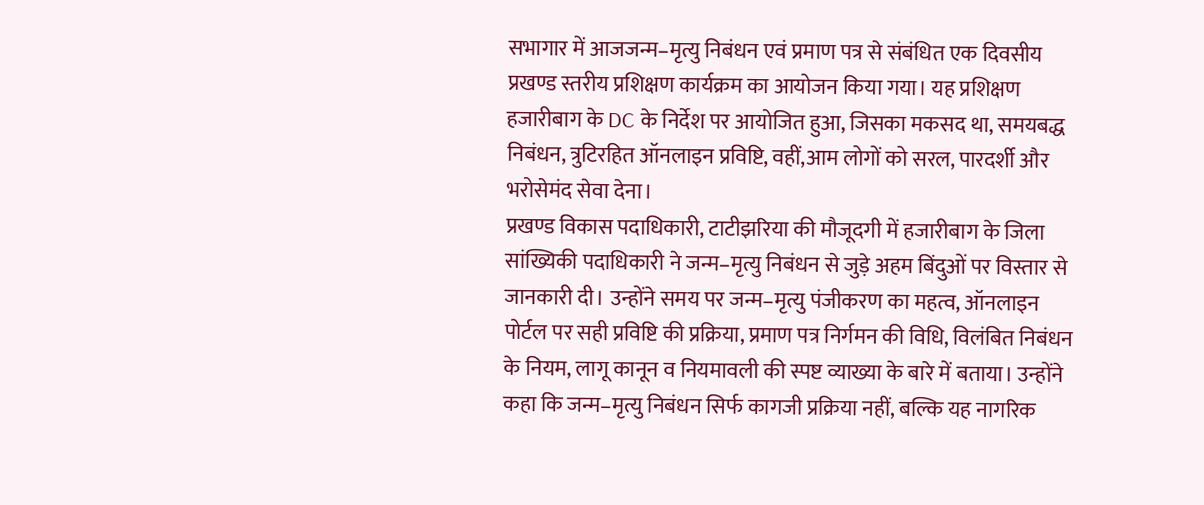सभागार में आजजन्म–मृत्यु निबंधन एवं प्रमाण पत्र से संबंधित एक दिवसीय प्रखण्ड स्तरीय प्रशिक्षण कार्यक्रम का आयोजन किया गया। यह प्रशिक्षण हजारीबाग के DC के निर्देश पर आयोजित हुआ, जिसका मकसद था, समयबद्ध निबंधन, त्रुटिरहित ऑनलाइन प्रविष्टि, वहीं,आम लोगों को सरल, पारदर्शी और भरोसेमंद सेवा देना।
प्रखण्ड विकास पदाधिकारी, टाटीझरिया की मौजूदगी में हजारीबाग के जिला सांख्यिकी पदाधिकारी ने जन्म–मृत्यु निबंधन से जुड़े अहम बिंदुओं पर विस्तार से जानकारी दी। उन्होंने समय पर जन्म–मृत्यु पंजीकरण का महत्व, ऑनलाइन पोर्टल पर सही प्रविष्टि की प्रक्रिया, प्रमाण पत्र निर्गमन की विधि, विलंबित निबंधन के नियम, लागू कानून व नियमावली की स्पष्ट व्याख्या के बारे में बताया। उन्होंने कहा कि जन्म–मृत्यु निबंधन सिर्फ कागजी प्रक्रिया नहीं, बल्कि यह नागरिक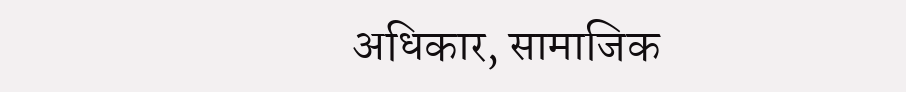अधिकार, सामाजिक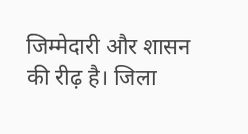जिम्मेदारी और शासन की रीढ़ है। जिला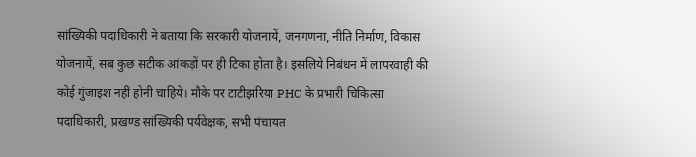सांख्यिकी पदाधिकारी ने बताया कि सरकारी योजनायें, जनगणना, नीति निर्माण, विकास योजनायें, सब कुछ सटीक आंकड़ों पर ही टिका होता है। इसलिये निबंधन में लापरवाही की कोई गुंजाइश नहीं होनी चाहिये। मौके पर टाटीझरिया PHC के प्रभारी चिकित्सा पदाधिकारी, प्रखण्ड सांख्यिकी पर्यवेक्षक, सभी पंचायत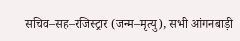सचिव–सह–रजिस्ट्रार (जन्म–मृत्यु), सभी आंगनबाड़ी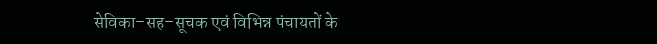सेविका–सह–सूचक एवं विभिन्न पंचायतों के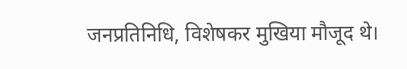जनप्रतिनिधि, विशेषकर मुखिया मौजूद थे।